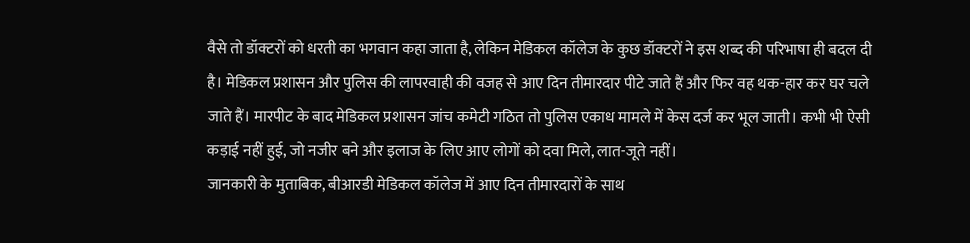वैसे तो डॉक्टरों को धरती का भगवान कहा जाता है, लेकिन मेडिकल कॉलेज के कुछ डॉक्टरों ने इस शब्द की परिभाषा ही बदल दी है। मेडिकल प्रशासन और पुलिस की लापरवाही की वजह से आए दिन तीमारदार पीटे जाते हैं और फिर वह थक-हार कर घर चले जाते हैं। मारपीट के बाद मेडिकल प्रशासन जांच कमेटी गठित तो पुलिस एकाध मामले में केस दर्ज कर भूल जाती। कभी भी ऐसी कड़ाई नहीं हुई, जो नजीर बने और इलाज के लिए आए लोगों को दवा मिले, लात-जूते नहीं।
जानकारी के मुताबिक, बीआरडी मेडिकल कॉलेज में आए दिन तीमारदारों के साथ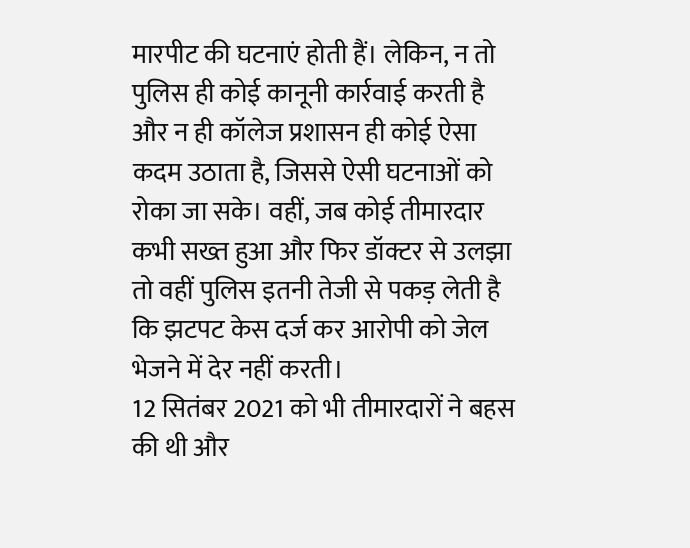मारपीट की घटनाएं होती हैं। लेकिन, न तो पुलिस ही कोई कानूनी कार्रवाई करती है और न ही कॉलेज प्रशासन ही कोई ऐसा कदम उठाता है, जिससे ऐसी घटनाओं को रोका जा सके। वहीं, जब कोई तीमारदार कभी सख्त हुआ और फिर डॉक्टर से उलझा तो वहीं पुलिस इतनी तेजी से पकड़ लेती है कि झटपट केस दर्ज कर आरोपी को जेल भेजने में देर नहीं करती।
12 सितंबर 2021 को भी तीमारदारों ने बहस की थी और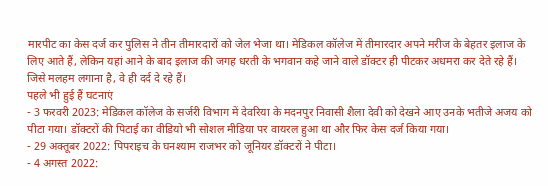मारपीट का केस दर्ज कर पुलिस ने तीन तीमारदारों को जेल भेजा था। मेडिकल कॉलेज में तीमारदार अपने मरीज के बेहतर इलाज के लिए आते हैं, लेकिन यहां आने के बाद इलाज की जगह धरती के भगवान कहे जाने वाले डॉक्टर ही पीटकर अधमरा कर देते रहे हैं। जिसे मलहम लगाना है, वे ही दर्द दे रहे हैं।
पहले भी हुई हैं घटनाएं
- 3 फरवरी 2023: मेडिकल कॉलेज के सर्जरी विभाग में देवरिया के मदनपुर निवासी शैला देवी को देखने आए उनके भतीजे अजय को पीटा गया। डॉक्टरों की पिटाई का वीडियो भी सोशल मीडिया पर वायरल हुआ था और फिर केस दर्ज किया गया।
- 29 अक्तूबर 2022: पिपराइच के घनश्याम राजभर को जूनियर डॉक्टरों ने पीटा।
- 4 अगस्त 2022: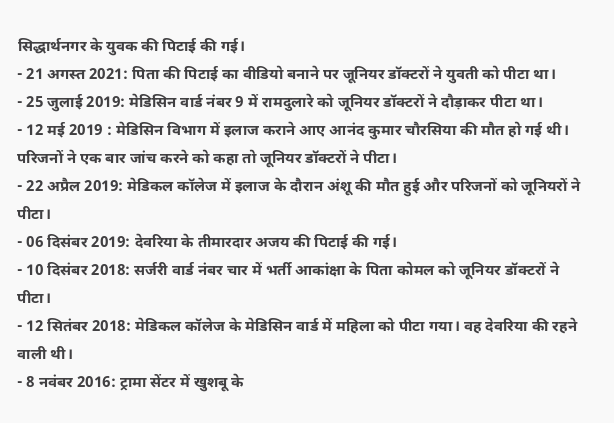सिद्धार्थनगर के युवक की पिटाई की गई।
- 21 अगस्त 2021: पिता की पिटाई का वीडियो बनाने पर जूनियर डॉक्टरों ने युवती को पीटा था।
- 25 जुलाई 2019: मेडिसिन वार्ड नंबर 9 में रामदुलारे को जूनियर डॉक्टरों ने दौड़ाकर पीटा था।
- 12 मई 2019 : मेडिसिन विभाग में इलाज कराने आए आनंद कुमार चौरसिया की मौत हो गई थी। परिजनों ने एक बार जांच करने को कहा तो जूनियर डॉक्टरों ने पीटा।
- 22 अप्रैल 2019: मेडिकल कॉलेज में इलाज के दौरान अंशू की मौत हुई और परिजनों को जूनियरों ने पीटा।
- 06 दिसंबर 2019: देवरिया के तीमारदार अजय की पिटाई की गई।
- 10 दिसंबर 2018: सर्जरी वार्ड नंबर चार में भर्ती आकांक्षा के पिता कोमल को जूनियर डॉक्टरों ने पीटा।
- 12 सितंबर 2018: मेडिकल कॉलेज के मेडिसिन वार्ड में महिला को पीटा गया। वह देवरिया की रहने वाली थी।
- 8 नवंबर 2016: ट्रामा सेंटर में खुशबू के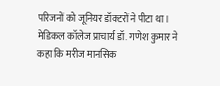परिजनों को जूनियर डॉक्टरों ने पीटा था।
मेडिकल कॉलेज प्राचार्य डॉ. गणेश कुमार ने कहा कि मरीज मानसिक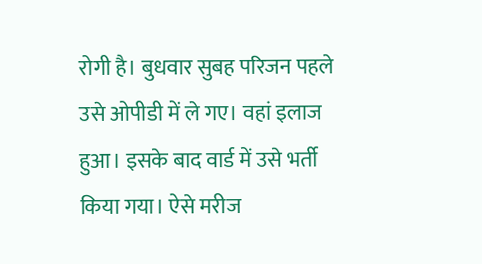रोगी है। बुधवार सुबह परिजन पहले उसे ओपीडी में ले गए। वहां इलाज हुआ। इसके बाद वार्ड में उसे भर्ती किया गया। ऐसे मरीज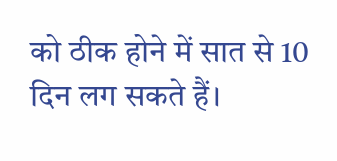को ठीक होने में सात से 10 दिन लग सकते हैं।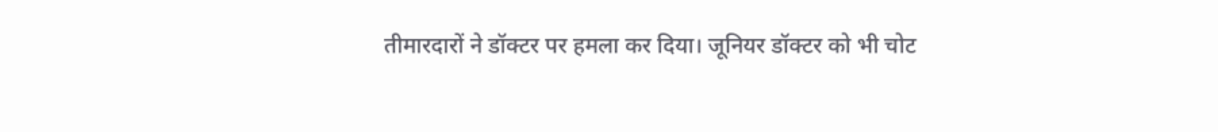तीमारदारों ने डॉक्टर पर हमला कर दिया। जूनियर डॉक्टर को भी चोट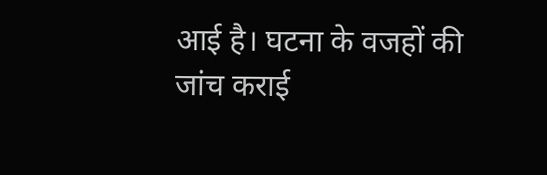आई है। घटना के वजहों की जांच कराई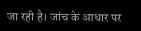जा रही है। जांच के आधार पर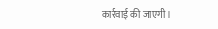कार्रवाई की जाएगी।